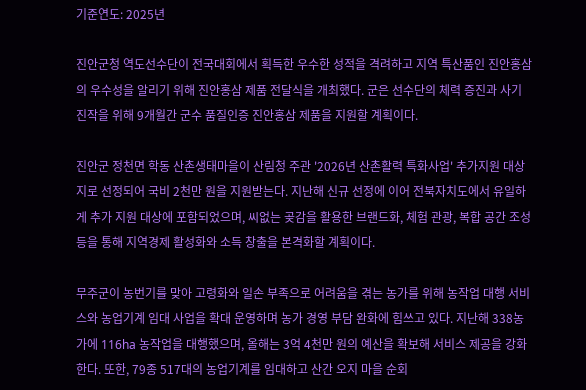기준연도: 2025년

진안군청 역도선수단이 전국대회에서 획득한 우수한 성적을 격려하고 지역 특산품인 진안홍삼의 우수성을 알리기 위해 진안홍삼 제품 전달식을 개최했다. 군은 선수단의 체력 증진과 사기 진작을 위해 9개월간 군수 품질인증 진안홍삼 제품을 지원할 계획이다.

진안군 정천면 학동 산촌생태마을이 산림청 주관 '2026년 산촌활력 특화사업' 추가지원 대상지로 선정되어 국비 2천만 원을 지원받는다. 지난해 신규 선정에 이어 전북자치도에서 유일하게 추가 지원 대상에 포함되었으며, 씨없는 곶감을 활용한 브랜드화, 체험 관광, 복합 공간 조성 등을 통해 지역경제 활성화와 소득 창출을 본격화할 계획이다.

무주군이 농번기를 맞아 고령화와 일손 부족으로 어려움을 겪는 농가를 위해 농작업 대행 서비스와 농업기계 임대 사업을 확대 운영하며 농가 경영 부담 완화에 힘쓰고 있다. 지난해 338농가에 116ha 농작업을 대행했으며, 올해는 3억 4천만 원의 예산을 확보해 서비스 제공을 강화한다. 또한, 79종 517대의 농업기계를 임대하고 산간 오지 마을 순회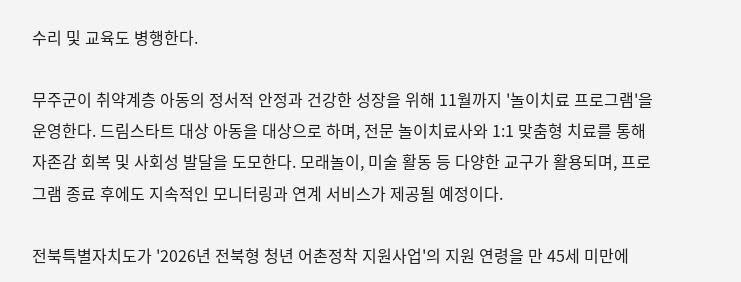수리 및 교육도 병행한다.

무주군이 취약계층 아동의 정서적 안정과 건강한 성장을 위해 11월까지 '놀이치료 프로그램'을 운영한다. 드림스타트 대상 아동을 대상으로 하며, 전문 놀이치료사와 1:1 맞춤형 치료를 통해 자존감 회복 및 사회성 발달을 도모한다. 모래놀이, 미술 활동 등 다양한 교구가 활용되며, 프로그램 종료 후에도 지속적인 모니터링과 연계 서비스가 제공될 예정이다.

전북특별자치도가 '2026년 전북형 청년 어촌정착 지원사업'의 지원 연령을 만 45세 미만에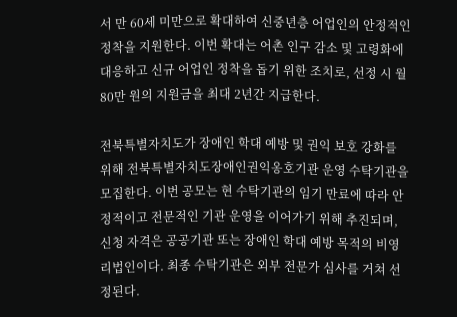서 만 60세 미만으로 확대하여 신중년층 어업인의 안정적인 정착을 지원한다. 이번 확대는 어촌 인구 감소 및 고령화에 대응하고 신규 어업인 정착을 돕기 위한 조치로, 선정 시 월 80만 원의 지원금을 최대 2년간 지급한다.

전북특별자치도가 장애인 학대 예방 및 권익 보호 강화를 위해 전북특별자치도장애인권익옹호기관 운영 수탁기관을 모집한다. 이번 공모는 현 수탁기관의 임기 만료에 따라 안정적이고 전문적인 기관 운영을 이어가기 위해 추진되며, 신청 자격은 공공기관 또는 장애인 학대 예방 목적의 비영리법인이다. 최종 수탁기관은 외부 전문가 심사를 거쳐 선정된다.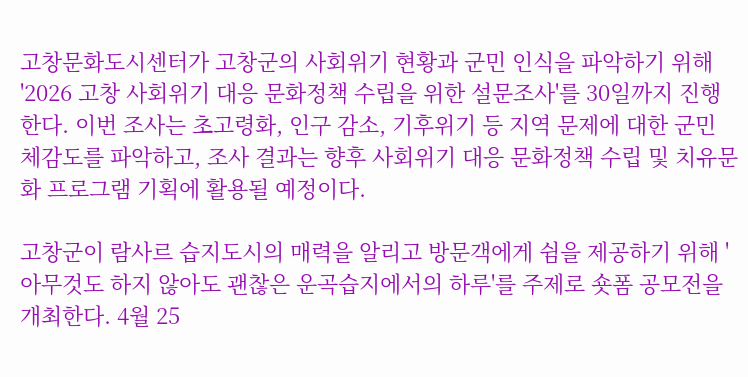고창문화도시센터가 고창군의 사회위기 현황과 군민 인식을 파악하기 위해 '2026 고창 사회위기 대응 문화정책 수립을 위한 설문조사'를 30일까지 진행한다. 이번 조사는 초고령화, 인구 감소, 기후위기 등 지역 문제에 대한 군민 체감도를 파악하고, 조사 결과는 향후 사회위기 대응 문화정책 수립 및 치유문화 프로그램 기획에 활용될 예정이다.

고창군이 람사르 습지도시의 매력을 알리고 방문객에게 쉼을 제공하기 위해 '아무것도 하지 않아도 괜찮은 운곡습지에서의 하루'를 주제로 숏폼 공모전을 개최한다. 4월 25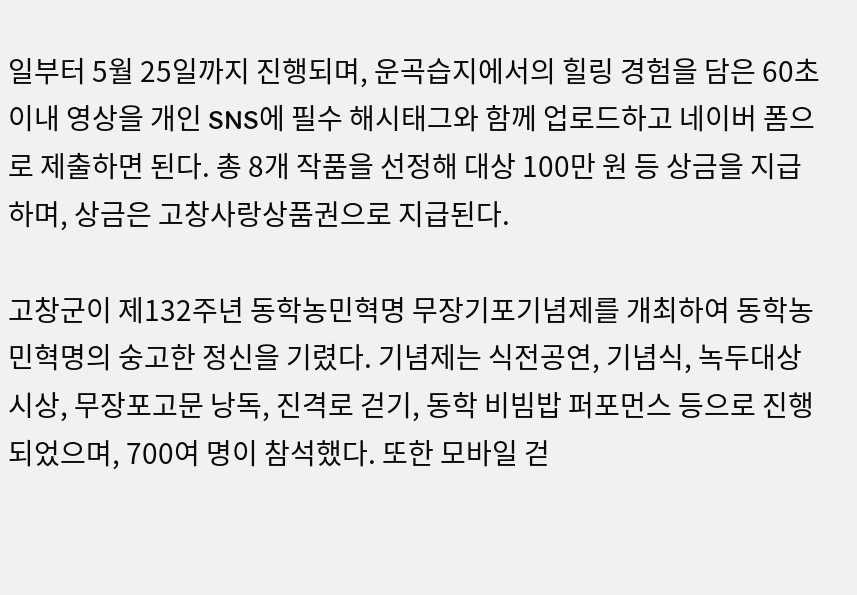일부터 5월 25일까지 진행되며, 운곡습지에서의 힐링 경험을 담은 60초 이내 영상을 개인 SNS에 필수 해시태그와 함께 업로드하고 네이버 폼으로 제출하면 된다. 총 8개 작품을 선정해 대상 100만 원 등 상금을 지급하며, 상금은 고창사랑상품권으로 지급된다.

고창군이 제132주년 동학농민혁명 무장기포기념제를 개최하여 동학농민혁명의 숭고한 정신을 기렸다. 기념제는 식전공연, 기념식, 녹두대상 시상, 무장포고문 낭독, 진격로 걷기, 동학 비빔밥 퍼포먼스 등으로 진행되었으며, 700여 명이 참석했다. 또한 모바일 걷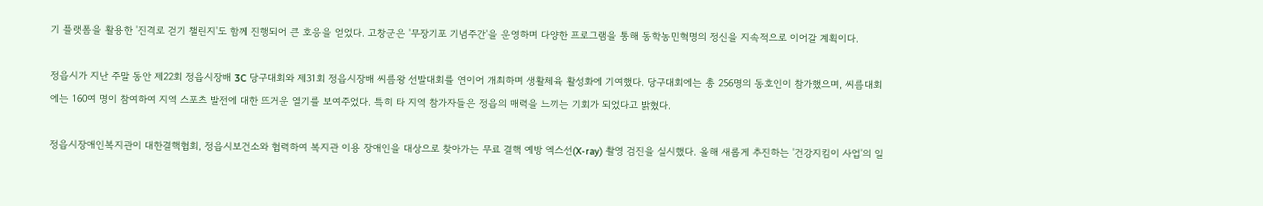기 플랫폼을 활용한 '진격로 걷기 챌린지'도 함께 진행되어 큰 호응을 얻었다. 고창군은 '무장기포 기념주간'을 운영하며 다양한 프로그램을 통해 동학농민혁명의 정신을 지속적으로 이어갈 계획이다.

정읍시가 지난 주말 동안 제22회 정읍시장배 3C 당구대회와 제31회 정읍시장배 씨름왕 선발대회를 연이어 개최하며 생활체육 활성화에 기여했다. 당구대회에는 총 256명의 동호인이 참가했으며, 씨름대회에는 160여 명이 참여하여 지역 스포츠 발전에 대한 뜨거운 열기를 보여주었다. 특히 타 지역 참가자들은 정읍의 매력을 느끼는 기회가 되었다고 밝혔다.

정읍시장애인복지관이 대한결핵협회, 정읍시보건소와 협력하여 복지관 이용 장애인을 대상으로 찾아가는 무료 결핵 예방 엑스선(X-ray) 촬영 검진을 실시했다. 올해 새롭게 추진하는 '건강지킴이 사업'의 일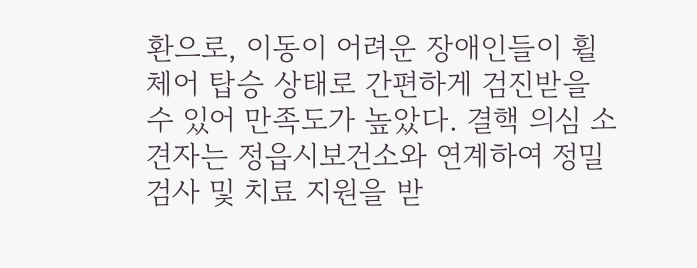환으로, 이동이 어려운 장애인들이 휠체어 탑승 상태로 간편하게 검진받을 수 있어 만족도가 높았다. 결핵 의심 소견자는 정읍시보건소와 연계하여 정밀 검사 및 치료 지원을 받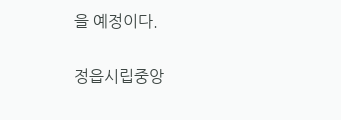을 예정이다.

정읍시립중앙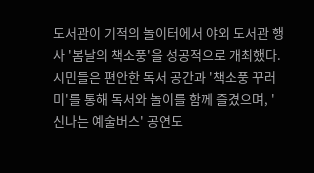도서관이 기적의 놀이터에서 야외 도서관 행사 '봄날의 책소풍'을 성공적으로 개최했다. 시민들은 편안한 독서 공간과 '책소풍 꾸러미'를 통해 독서와 놀이를 함께 즐겼으며, '신나는 예술버스' 공연도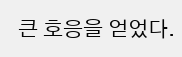큰 호응을 얻었다.